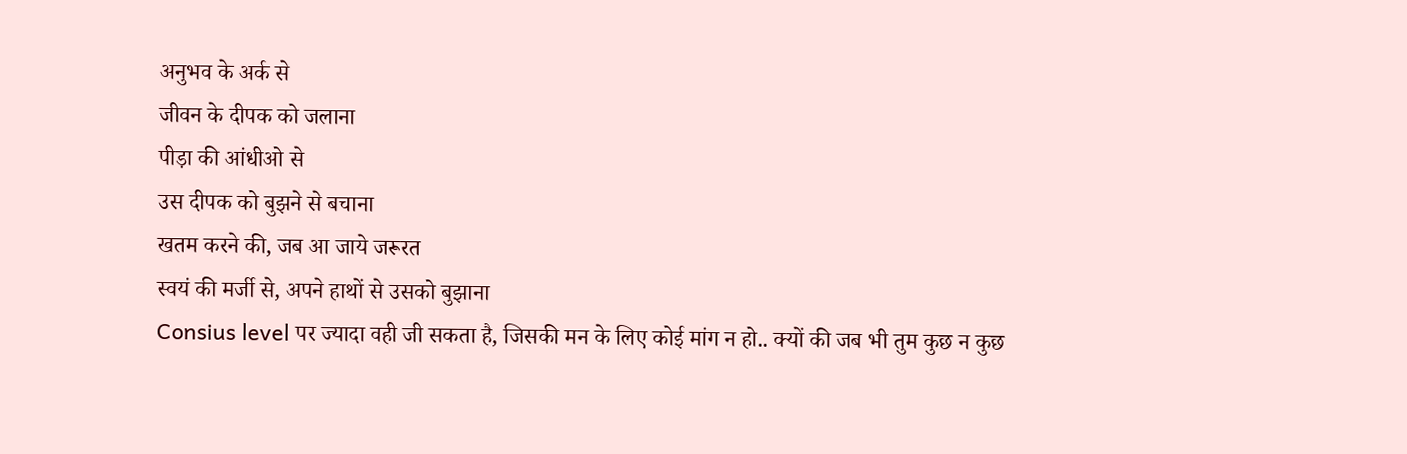अनुभव के अर्क से
जीवन के दीपक को जलाना
पीड़ा की आंधीओ से
उस दीपक को बुझने से बचाना
खतम करने की, जब आ जाये जरूरत
स्वयं की मर्जी से, अपने हाथों से उसको बुझाना
Consius level पर ज्यादा वही जी सकता है, जिसकी मन के लिए कोई मांग न हो.. क्यों की जब भी तुम कुछ न कुछ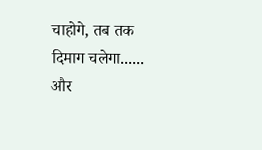चाहोगे, तब तक दिमाग चलेगा...... और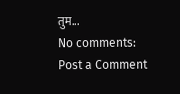तुम...
No comments:
Post a Comment